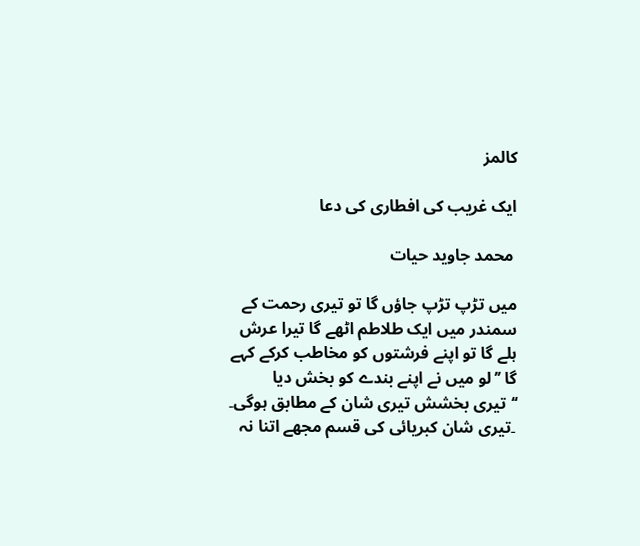کالمز

ایک غریب کی افطاری کی دعا

 محمد جاوید حیات

میں تڑپ تڑپ جاؤں گا تو تیری رحمت کے سمندر میں ایک طلاطم اٹھے گا تیرا عرش ہلے گا تو اپنے فرشتوں کو مخاطب کرکے کہے گا ’’لو میں نے اپنے بندے کو بخش دیا ‘‘تیری بخشش تیری شان کے مطابق ہوگی۔ ۔تیری شان کبریائی کی قسم مجھے اتنا نہ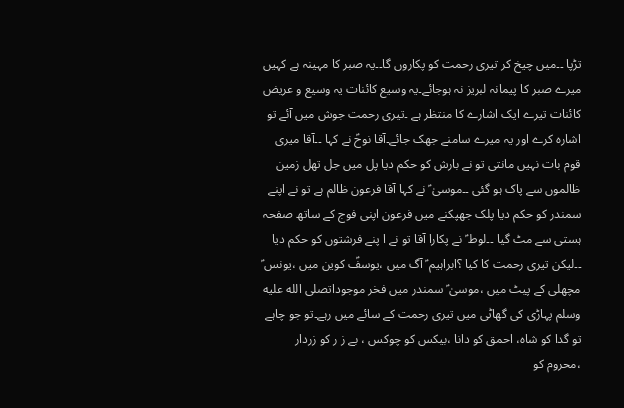تڑپا ۔۔میں چیخ کر تیری رحمت کو پکاروں گا۔۔یہ صبر کا مہینہ ہے کہیں میرے صبر کا پیمانہ لبریز نہ ہوجائے۔یہ وسیع کائنات یہ وسیع و عریض کائنات تیرے ایک اشارے کا منتظر ہے ۔تیری رحمت جوش میں آئے تو اشارہ کرے اور یہ میرے سامنے جھک جائے۔آقا نوحؑ نے کہا ۔۔آقا میری قوم بات نہیں مانتی تو نے بارش کو حکم دیا پل میں جل تھل زمین ظالموں سے پاک ہو گئی ۔۔موسیٰ ؑ نے کہا آقا فرعون ظالم ہے تو نے اپنے سمندر کو حکم دیا پلک جھپکنے میں فرعون اپنی فوج کے ساتھ صفحہ ہستی سے مٹ گیا ۔۔لوط ؑ نے پکارا آقا تو نے ا پنے فرشتوں کو حکم دیا ۔۔لیکن تیری رحمت کا کیا ؟ابراہیم ؑ آگ میں ،یوسفؑ کوین میں ،یونس ؑ مچھلی کے پیٹ میں ،موسیٰ ؑ سمندر میں فخر موجوداتصلى الله عليه وسلم پہاڑی کی گھاٹی میں تیری رحمت کے سائے میں رہے۔تو جو چاہے تو گدا کو شاہ، احمق کو دانا ،بیکس کو چوکس ، بے ز ر کو زردار ،محروم کو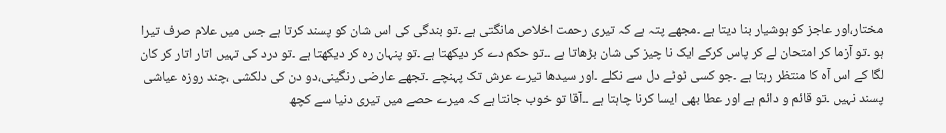مختار،اور عاجز کو ہوشیار بنا دیتا ہے ۔مجھے پتہ ہے کہ تیری رحمت اخلاص مانگتی ہے ۔تو بندگی کی اس شان کو پسند کرتا ہے جس میں علام صرف تیرا ہو ۔تو آزما کر امتحان لے کر پاس کرکے ایک نا چیز کی شان بڑھاتا ہے ۔۔تو حکم دے کر دیکھتا ہے ۔تو پنہان رہ کر دیکھتا ہے ۔تو درد کی تہیں اتار اتار کر کان لگا کے اس آہ کا منتظر رہتا ہے ۔جو کسی ٹوٹے دل سے نکلے ۔اور سیدھا تیرے عرش تک پہنچے ۔تجھے عارضی رنگینی،دو دن کی دلکشی ،چند روزہ عیاشی پسند نہیں ۔تو قائم و دائم ہے اور عطا بھی ایسا کرنا چاہتا ہے ۔۔آقا تو خوب جانتا ہے کہ میرے حصے میں تیری دنیا سے کچھ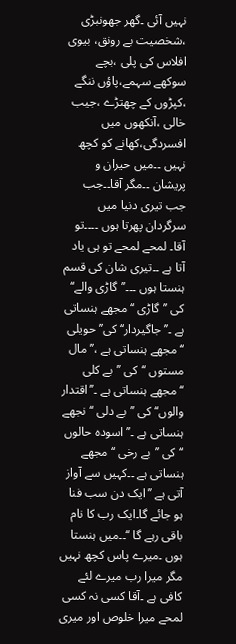نہیں آئی ۔گھر جھونبڑی ،شخصیت بے رونق، بیوی افلاس کی پلی ،بچے سوکھے سہمے،پاؤں ننگے ،کپڑوں کے چھتڑے ،جیب خالی ،آنکھوں میں افسردگی،کھانے کو کچھ نہیں ۔۔میں حیران و پریشان ۔۔مگر آقا۔۔جب جب تیری دنیا میں سرگردان پھرتا ہوں ۔۔۔۔تو آقا۔ لمحے لمحے تو ہی یاد آتا ہے ۔۔تیری شان کی قسم ہنستا ہوں ۔۔۔’’گاڑی والے‘‘ کی ’’گاڑی ‘‘مجھے ہنساتی ہے ۔’’جاگیردار‘‘ کی’’ حویلی ‘‘مجھے ہنساتی ہے ،’’مال مستوں ‘‘کی ’’بے کلی ‘‘مجھے ہنساتی ہے ۔’’اقتدار والوں‘‘ کی ’’بے دلی ‘‘نجھے ہنساتی ہے ۔’’اسودہ حالوں ‘‘کی ’’بے رخی ‘‘مجھے ہنساتی ہے ۔۔کہیں سے آواز آتی ہے ’’ایک دن سب فنا ہو جائے گا۔ایک رب کا نام باقی رہے گا ‘‘۔۔میں ہنستا ہوں ۔میرے پاس کچھ نہیں مگر میرا رب میرے لئے کافی ہے ۔آقا کسی نہ کسی لمحے میرا خلوص اور میری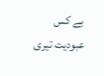بے کس عبودیت تیری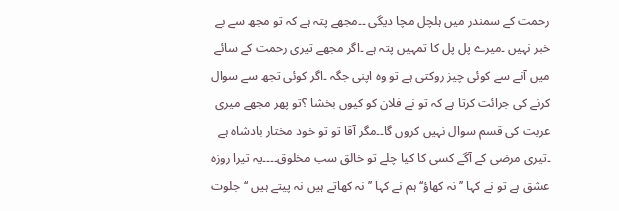رحمت کے سمندر میں ہلچل مچا دیگی ۔۔مجھے پتہ ہے کہ تو مجھ سے بے خبر نہیں ۔میرے پل پل کا تمہیں پتہ ہے ۔اگر مجھے تیری رحمت کے سائے میں آنے سے کوئی چیز روکتی ہے تو وہ اپنی جگہ ۔اگر کوئی تجھ سے سوال کرنے کی جرائت کرتا ہے کہ تو نے فلان کو کیوں بخشا ؟تو پھر مجھے میری عربت کی قسم سوال نہیں کروں گا۔۔مگر آقا تو تو خود مختار بادشاہ ہے ۔تیری مرضی کے آگے کسی کا کیا چلے تو خالق سب مخلوق۔۔۔۔یہ تیرا روزہ عشق ہے تو نے کہا ’’نہ کھاؤ‘‘ہم نے کہا ’’ نہ کھاتے ہیں نہ پیتے ہیں ‘‘جلوت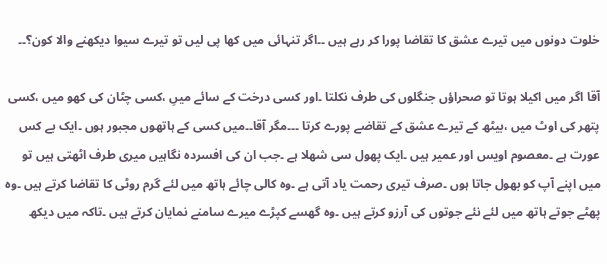خلوت دونوں میں تیرے عشق کا تقاضا پورا کر رہے ہیں ۔۔اگر تنہائی میں کھا پی لیں تو تیرے سیوا دیکھنے والا کون؟۔۔

آقا اگر میں اکیلا ہوتا تو صحراؤں جنگلوں کی طرف نکلتا ۔اور کسی درخت کے سائے میںِ ،کسی چٹان کی کھو میں ،کسی پتھر کی اوٹ میں ،بیٹھ کے تیرے عشق کے تقاضے پورے کرتا ۔۔۔مگر آقا۔۔میں کسی کے ہاتھوں مجبور ہوں ۔ایک بے کس عورت ہے ۔معصوم اویس اور عمیر ہیں ۔ایک پھول سی شھلا ہے ۔جب ان کی افسردہ نگاہیں میری طرف اٹھتی ہیں تو میں اپنے آپ کو بھول جاتا ہوں ۔صرف تیری رحمت یاد آتی ہے ۔وہ کالی چائے ہاتھ میں لئے گرم روٹی کا تقاضا کرتے ہیں ۔وہ پھٹے جوتے ہاتھ میں لئے نئے جوتوں کی آرزو کرتے ہیں ۔وہ گھسے کپڑے میرے سامنے نمایان کرتے ہیں ۔تاکہ میں دیکھ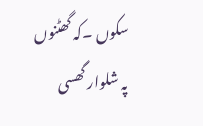سکوں ۔کہ گھٹنوں پہ شلوار گھسی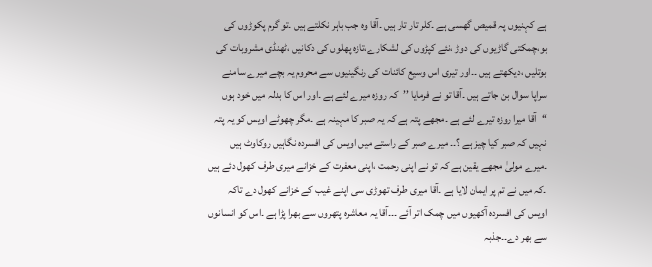ہے کہنیوں پہ قمیص گھسی ہے ۔کلر تار تار ہیں ۔آقا وہ جب باہر نکلتے ہیں ۔تو گرم پکوڑوں کی بو،چمکتی گاڑیوں کی دوڑ ،نئے کپڑوں کی لشکارے،تازہ پھلوں کی دکانیں ،ٹھنڈی مشروبات کی بوتلیں ،دیکھتے ہیں ۔۔اور تیری اس وسیع کائنات کی رنگینیوں سے محروم یہ بچے میرے سامنے سراپا سوال بن جاتے ہیں ۔آقا تو نے فرمایا ’’کہ روزہ میرے لئے ہے ۔اور اس کا بدلہ میں خود ہوں ‘‘آقا میرا روزہ تیرے لئے ہے ۔مجھے پتہ ہے کہ یہ صبر کا مہینہ ہے ۔مگر چھوٹے اویس کو یہ پتہ نہیں کہ صبر کیا چیز ہے ؟۔۔ میرے صبر کے راستے میں اویس کی افسردہ نگاہیں روکاوٹ ہیں ۔میرے مولیٰ مجھے یقین ہے کہ تو نے اپنی رحمت ،اپنی معفرت کے خزانے میری طرف کھول دئے ہیں ۔کہ میں نے تم پر ایمان لایا ہے ۔آقا میری طرف تھوڑی سی اپنے غیب کے خزانے کھول دے تاکہ اویس کی افسردہ آکھیوں میں چمک اتر آئے ۔۔۔آقا یہ معاشرہ پتھروں سے بھرا پڑا ہے ۔اس کو انسانوں سے بھر دے۔۔جذبہ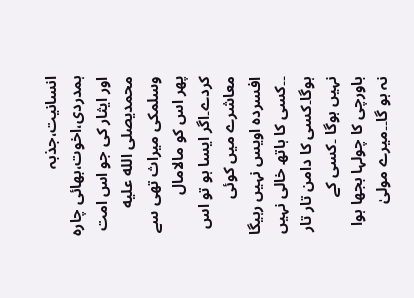انسانیت،جذبہ ہمدردی،اخوت،بھائی چارہ اور ایثار کی جو اس امت محمدیصلى الله عليه وسلمکی میراث تھی سے پھر اس کو مالامال کردے۔اگر ایسا ہو تو اس معاشرے میں کوئی افسردہ اویس نہیں رہیگا ۔۔کسی کا ہاتھ خالی نہیں ہوگا۔کسی کا دامن تار تار نہیں ہوگا ۔کسی کے باورچی کا چولہا بجھا ہوا نہ ہو گا۔۔میرے مولیٰ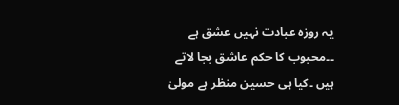یہ روزہ عبادت نہیں عشق ہے ۔۔محبوب کا حکم عاشق بجا لاتے ہیں ۔کیا ہی حسین منظر ہے مولیٰ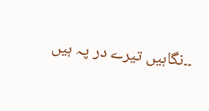۔۔نگاہیں تیرے در پہ ہیں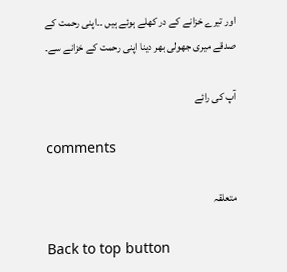اور تیرے خزانے کے در کھلے ہوئے ہیں ۔۔اپنی رحمت کے صدقے میری جھولی بھر دینا اپنی رحمت کے خزانے سے۔

آپ کی رائے

comments

متعلقہ

Back to top button